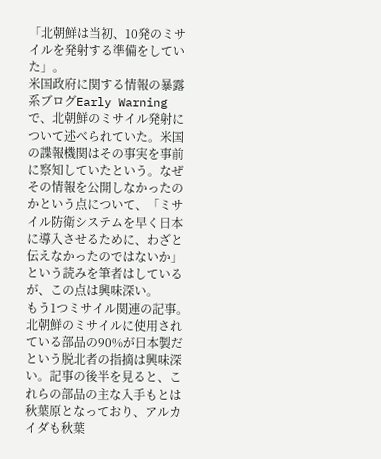「北朝鮮は当初、10発のミサイルを発射する準備をしていた」。
米国政府に関する情報の暴露系ブログEarly Warningで、北朝鮮のミサイル発射について述べられていた。米国の諜報機関はその事実を事前に察知していたという。なぜその情報を公開しなかったのかという点について、「ミサイル防衛システムを早く日本に導入させるために、わざと伝えなかったのではないか」という読みを筆者はしているが、この点は興味深い。
もう1つミサイル関連の記事。北朝鮮のミサイルに使用されている部品の90%が日本製だという脱北者の指摘は興味深い。記事の後半を見ると、これらの部品の主な入手もとは秋葉原となっており、アルカイダも秋葉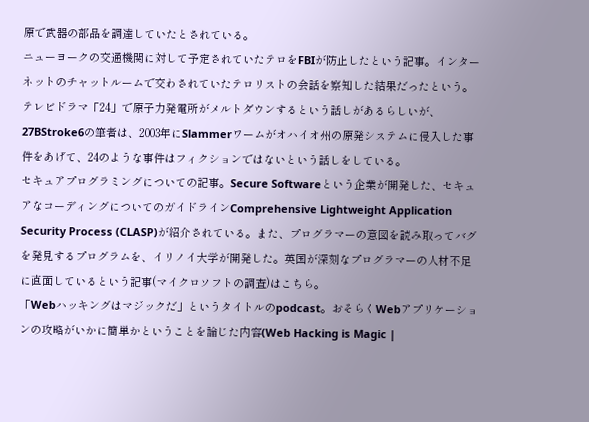原で武器の部品を調達していたとされている。
ニューヨークの交通機関に対して予定されていたテロをFBIが防止したという記事。インターネットのチャットルームで交わされていたテロリストの会話を察知した結果だったという。
テレビドラマ「24」で原子力発電所がメルトダウンするという話しがあるらしいが、27BStroke6の筆者は、2003年にSlammerワームがオハイオ州の原発システムに侵入した事件をあげて、24のような事件はフィクションではないという話しをしている。
セキュアプログラミングについての記事。Secure Softwareという企業が開発した、セキュアなコーディングについてのガイドラインComprehensive Lightweight Application Security Process (CLASP)が紹介されている。また、プログラマーの意図を読み取ってバグを発見するプログラムを、イリノイ大学が開発した。英国が深刻なプログラマーの人材不足に直面しているという記事(マイクロソフトの調査)はこちら。
「Webハッキングはマジックだ」というタイトルのpodcast。おそらくWebアプリケーションの攻略がいかに簡単かということを論じた内容(Web Hacking is Magic |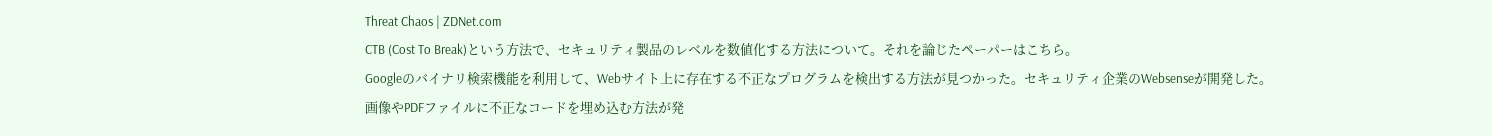Threat Chaos | ZDNet.com
CTB (Cost To Break)という方法で、セキュリティ製品のレベルを数値化する方法について。それを論じたペーパーはこちら。
Googleのバイナリ検索機能を利用して、Webサイト上に存在する不正なプログラムを検出する方法が見つかった。セキュリティ企業のWebsenseが開発した。
画像やPDFファイルに不正なコードを埋め込む方法が発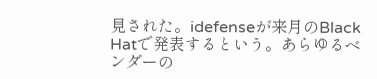見された。idefenseが来月のBlack Hatで発表するという。あらゆるベンダーの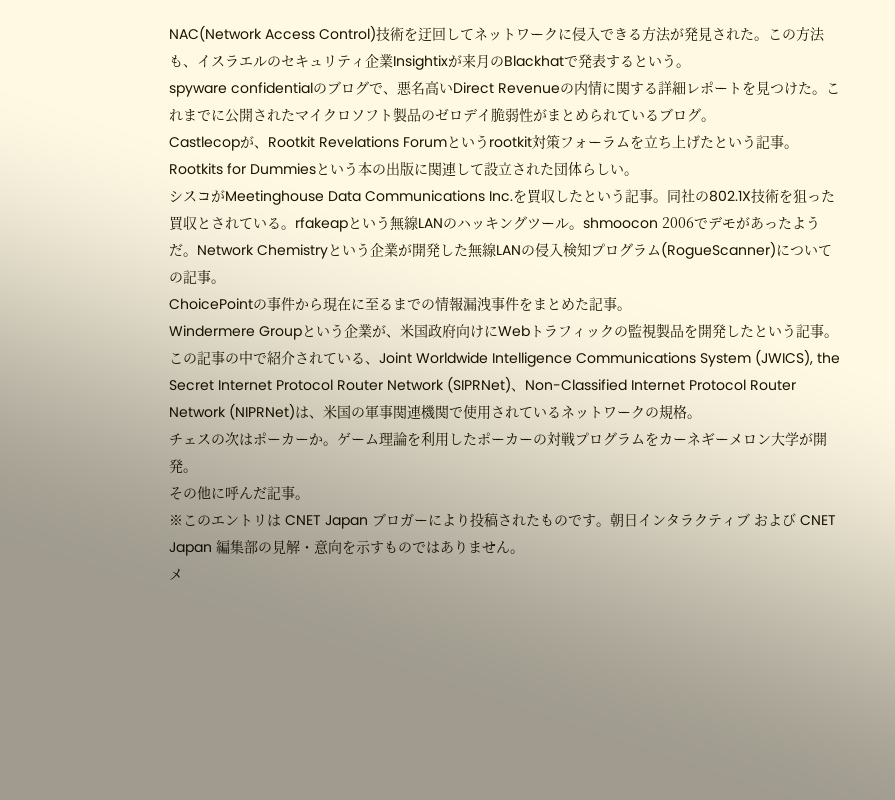NAC(Network Access Control)技術を迂回してネットワークに侵入できる方法が発見された。この方法も、イスラエルのセキュリティ企業Insightixが来月のBlackhatで発表するという。
spyware confidentialのブログで、悪名高いDirect Revenueの内情に関する詳細レポートを見つけた。これまでに公開されたマイクロソフト製品のゼロデイ脆弱性がまとめられているブログ。
Castlecopが、Rootkit Revelations Forumというrootkit対策フォーラムを立ち上げたという記事。Rootkits for Dummiesという本の出版に関連して設立された団体らしい。
シスコがMeetinghouse Data Communications Inc.を買収したという記事。同社の802.1X技術を狙った買収とされている。rfakeapという無線LANのハッキングツール。shmoocon 2006でデモがあったようだ。Network Chemistryという企業が開発した無線LANの侵入検知プログラム(RogueScanner)についての記事。
ChoicePointの事件から現在に至るまでの情報漏洩事件をまとめた記事。
Windermere Groupという企業が、米国政府向けにWebトラフィックの監視製品を開発したという記事。この記事の中で紹介されている、Joint Worldwide Intelligence Communications System (JWICS), the Secret Internet Protocol Router Network (SIPRNet)、Non-Classified Internet Protocol Router Network (NIPRNet)は、米国の軍事関連機関で使用されているネットワークの規格。
チェスの次はポーカーか。ゲーム理論を利用したポーカーの対戦プログラムをカーネギーメロン大学が開発。
その他に呼んだ記事。
※このエントリは CNET Japan ブロガーにより投稿されたものです。朝日インタラクティブ および CNET Japan 編集部の見解・意向を示すものではありません。
メ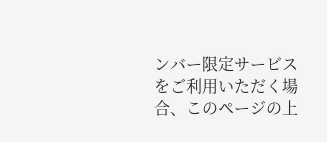ンバー限定サービスをご利用いただく場合、このページの上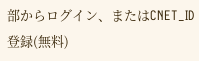部からログイン、またはCNET_ID登録(無料)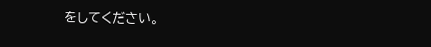をしてください。